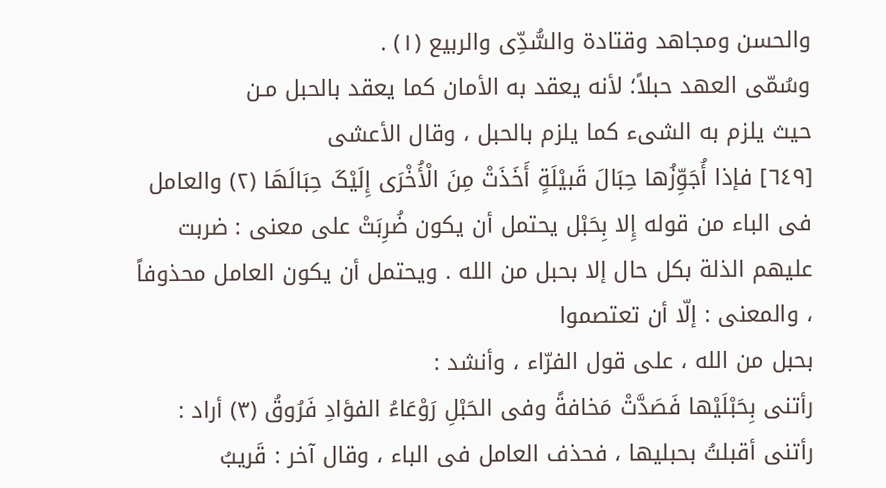والحسن ومجاهد وقتادة والسُّدِّی والربیع (١) .
وسُمّی العهد حبلاً؛ لأنه یعقد به الأمان کما یعقد بالحبل مـن
حیث یلزم به الشیء کما یلزم بالحبل ، وقال الأعشى
[٦٤٩] فإذا أُجَوِّزُها حِبَالَ قَبیْلَةٍ أَخَذَتْ مِنَ الْأُخْرَى إِلَیْکَ حِبَالَهَا (٢) والعامل فی الباء من قوله إِلا بِحَبْل یحتمل أن یکون ضُرِبَتْ على معنى : ضربت علیهم الذلة بکل حال إلا بحبل من الله . ویحتمل أن یکون العامل محذوفاً ، والمعنى : إلّا أن تعتصموا
بحبل من الله ، على قول الفرّاء ، وأنشد :
رأتنی بِحَبْلَیْها فَصَدَّتْ مَخافةً وفی الحَبْلِ رَوْعَاءُ الفؤادِ فَرُوقُ (۳) أراد : رأتنی أقبلتُ بحبلیها ، فحذف العامل فی الباء ، وقال آخر : قَریبُ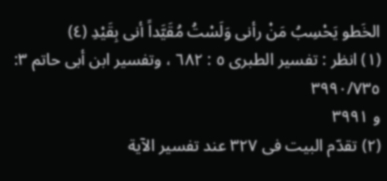الخَطو یَحْسِبُ مَنْ رأنی وَلَسْتُ مُقَیَّداً أنی بِقَیْدِ (٤)
(١) انظر : تفسیر الطبری ٥ : ٦٨٢ ، وتفسیر ابن أبی حاتم ٣: ٣٩٩٠/٧٣٥
و ۳۹۹١
(٢) تقدّم البیت فی ۳٢۷ عند تفسیر الآیة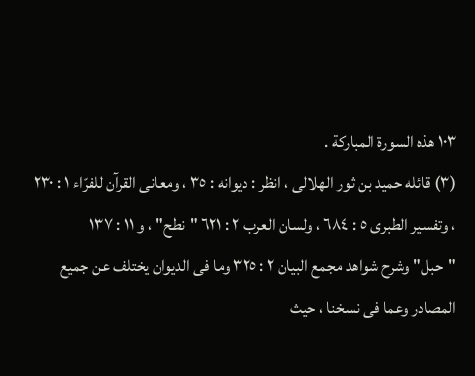١۰۳ هذه السورة المبارکة .
(۳) قائله حمید بن ثور الهلالی ، انظر : دیوانه : ۳٥ ، ومعانی القرآن للفرّاء ١ : ٢۳۰ ، وتفسیر الطبری ٥ : ٦٨٤ ، ولسان العرب ٢ : ٦٢١ "نطح" ، و ١١ : ١٣٧
"حبل" وشرح شواهد مجمع البیان ٢ : ۳٢٥ وما فی الدیوان یختلف عن جمیع المصادر وعما فی نسخنا ، حیث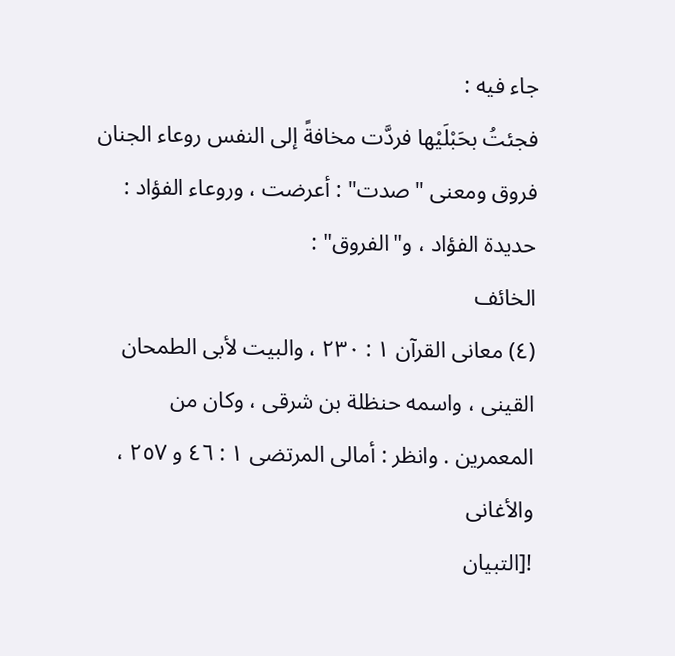جاء فیه :
فجئتُ بحَبْلَیْها فردَّت مخافةً إلى النفس روعاء الجنان فروق ومعنى "صدت" : أعرضت ، وروعاء الفؤاد : حدیدة الفؤاد ، و"الفروق" :
الخائف
(٤) معانی القرآن ١ : ٢۳۰ ، والبیت لأبی الطمحان القینی ، واسمه حنظلة بن شرقی ، وکان من المعمرین . وانظر : أمالی المرتضى ١ : ٤٦ و ٢٥٧ ، والأغانی
![التبيان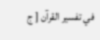في تفسير القرآن [ ج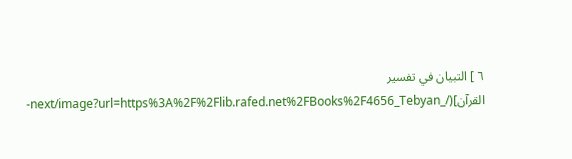٦ ] التبيان في تفسير القرآن](/_next/image?url=https%3A%2F%2Flib.rafed.net%2FBooks%2F4656_Tebyan-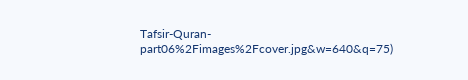Tafsir-Quran-part06%2Fimages%2Fcover.jpg&w=640&q=75)